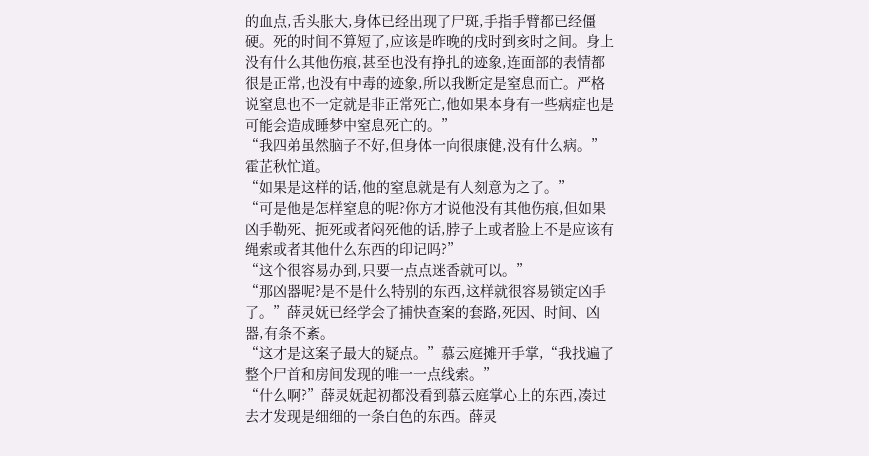的血点,舌头胀大,身体已经出现了尸斑,手指手臂都已经僵硬。死的时间不算短了,应该是昨晚的戌时到亥时之间。身上没有什么其他伤痕,甚至也没有挣扎的迹象,连面部的表情都很是正常,也没有中毒的迹象,所以我断定是窒息而亡。严格说窒息也不一定就是非正常死亡,他如果本身有一些病症也是可能会造成睡梦中窒息死亡的。”
“我四弟虽然脑子不好,但身体一向很康健,没有什么病。”霍芷秋忙道。
“如果是这样的话,他的窒息就是有人刻意为之了。”
“可是他是怎样窒息的呢?你方才说他没有其他伤痕,但如果凶手勒死、扼死或者闷死他的话,脖子上或者脸上不是应该有绳索或者其他什么东西的印记吗?”
“这个很容易办到,只要一点点迷香就可以。”
“那凶器呢?是不是什么特别的东西,这样就很容易锁定凶手了。”薛灵妩已经学会了捕快查案的套路,死因、时间、凶器,有条不紊。
“这才是这案子最大的疑点。”慕云庭摊开手掌,“我找遍了整个尸首和房间发现的唯一一点线索。”
“什么啊?”薛灵妩起初都没看到慕云庭掌心上的东西,凑过去才发现是细细的一条白色的东西。薛灵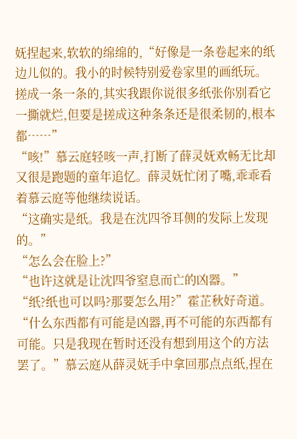妩捏起来,软软的绵绵的,“好像是一条卷起来的纸边儿似的。我小的时候特别爱卷家里的画纸玩。搓成一条一条的,其实我跟你说很多纸张你别看它一撕就烂,但要是搓成这种条条还是很柔韧的,根本都……”
“咳!”慕云庭轻咳一声,打断了薛灵妩欢畅无比却又很是跑题的童年追忆。薛灵妩忙闭了嘴,乖乖看着慕云庭等他继续说话。
“这确实是纸。我是在沈四爷耳侧的发际上发现的。”
“怎么会在脸上?”
“也许这就是让沈四爷窒息而亡的凶器。”
“纸?纸也可以吗?那要怎么用?”霍芷秋好奇道。
“什么东西都有可能是凶器,再不可能的东西都有可能。只是我现在暂时还没有想到用这个的方法罢了。”慕云庭从薛灵妩手中拿回那点点纸,捏在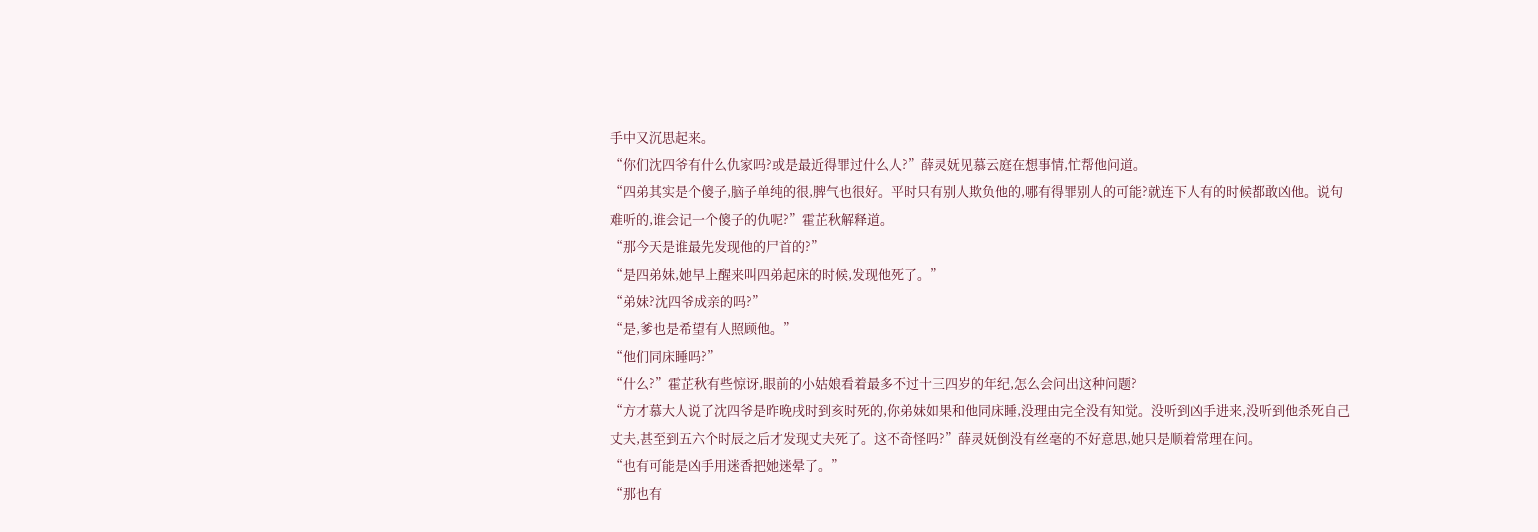手中又沉思起来。
“你们沈四爷有什么仇家吗?或是最近得罪过什么人?”薛灵妩见慕云庭在想事情,忙帮他问道。
“四弟其实是个傻子,脑子单纯的很,脾气也很好。平时只有别人欺负他的,哪有得罪别人的可能?就连下人有的时候都敢凶他。说句难听的,谁会记一个傻子的仇呢?”霍芷秋解释道。
“那今天是谁最先发现他的尸首的?”
“是四弟妹,她早上醒来叫四弟起床的时候,发现他死了。”
“弟妹?沈四爷成亲的吗?”
“是,爹也是希望有人照顾他。”
“他们同床睡吗?”
“什么?”霍芷秋有些惊讶,眼前的小姑娘看着最多不过十三四岁的年纪,怎么会问出这种问题?
“方才慕大人说了沈四爷是昨晚戌时到亥时死的,你弟妹如果和他同床睡,没理由完全没有知觉。没听到凶手进来,没听到他杀死自己丈夫,甚至到五六个时辰之后才发现丈夫死了。这不奇怪吗?”薛灵妩倒没有丝毫的不好意思,她只是顺着常理在问。
“也有可能是凶手用迷香把她迷晕了。”
“那也有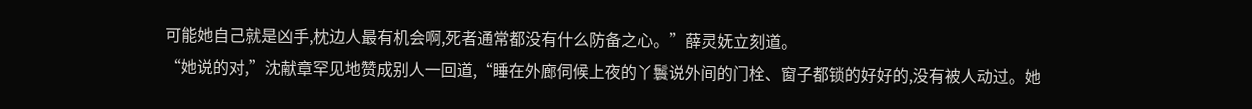可能她自己就是凶手,枕边人最有机会啊,死者通常都没有什么防备之心。”薛灵妩立刻道。
“她说的对,”沈献章罕见地赞成别人一回道,“睡在外廊伺候上夜的丫鬟说外间的门栓、窗子都锁的好好的,没有被人动过。她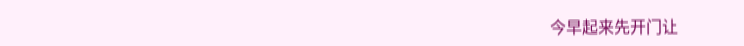今早起来先开门让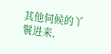其他伺候的丫鬟进来,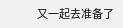又一起去准备了